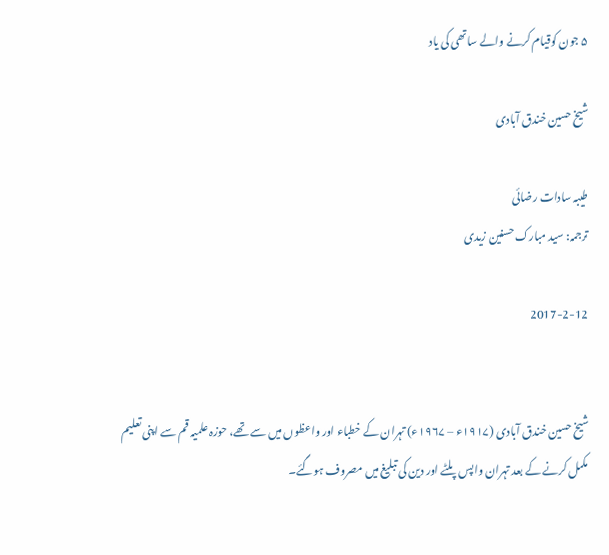۵ جون کوقیام کرنے والے ساتھی کی یاد

شیخ حسین خندق آبادی

طیبہ سادات رضائی
ترجمہ: سید مبارک حسنین زیدی

2017-2-12


شیخ حسین خندق آبادی (۱۹۱۷ء – ۱۹۶۷ء) تہران کے خطباء اور واعظوں میں سے تھے، حوزہ علمیہ قم سے اپنی تعلیم مکمل کرنے کے بعد تہران واپس پلٹے اور دین کی تبلیغ میں مصروف ہوگئے۔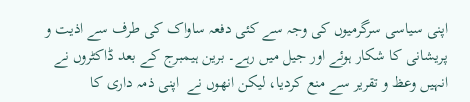اپنی سیاسی سرگرمیوں کی وجہ سے کئی دفعہ ساواک کی طرف سے اذیت و پریشانی کا شکار ہوئے اور جیل میں رہے۔ برین ہیمبرج کے بعد ڈاکٹروں نے انہیں وعظ و تقریر سے منع کردیا، لیکن انھوں نے  اپنی ذمہ داری کا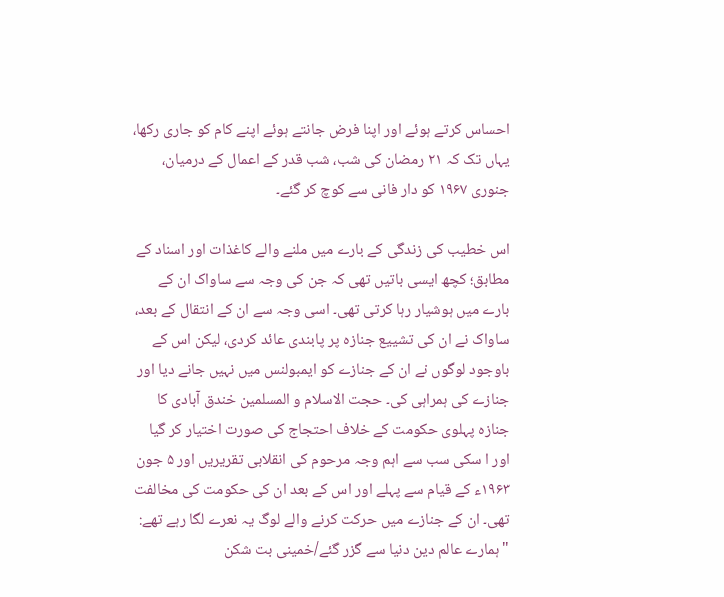احساس کرتے ہوئے اور اپنا فرض جانتے ہوئے اپنے کام کو جاری رکھا، یہاں تک کہ ۲۱ رمضان کی شب، شب قدر کے اعمال کے درمیان، جنوری ۱۹۶۷ کو دار فانی سے کوچ کر گئے۔

اس خطیب کی زندگی کے بارے میں ملنے والے کاغذات اور اسناد کے مطابق؛ کچھ ایسی باتیں تھی کہ جن کی وجہ سے ساواک ان کے بارے میں ہوشیار رہا کرتی تھی۔ اسی وجہ سے ان کے انتقال کے بعد، ساواک نے ان کی تشییع جنازہ پر پابندی عائد کردی، لیکن اس کے باوجود لوگوں نے ان کے جنازے کو ایمبولنس میں نہیں جانے دیا اور جنازے کی ہمراہی کی۔ حجت الاسلام و المسلمین خندق آبادی کا جنازہ پہلوی حکومت کے خلاف احتجاج کی صورت اختیار کر گیا اور ا سکی سب سے اہم وجہ مرحوم کی انقلابی تقریریں اور ۵ جون ۱۹۶۳ء کے قیام سے پہلے اور اس کے بعد ان کی حکومت کی مخالفت تھی۔ ان کے جنازے میں حرکت کرنے والے لوگ یہ نعرے لگا رہے تھے: "ہمارے عالم دین دنیا سے گزر گئے/خمینی بت شکن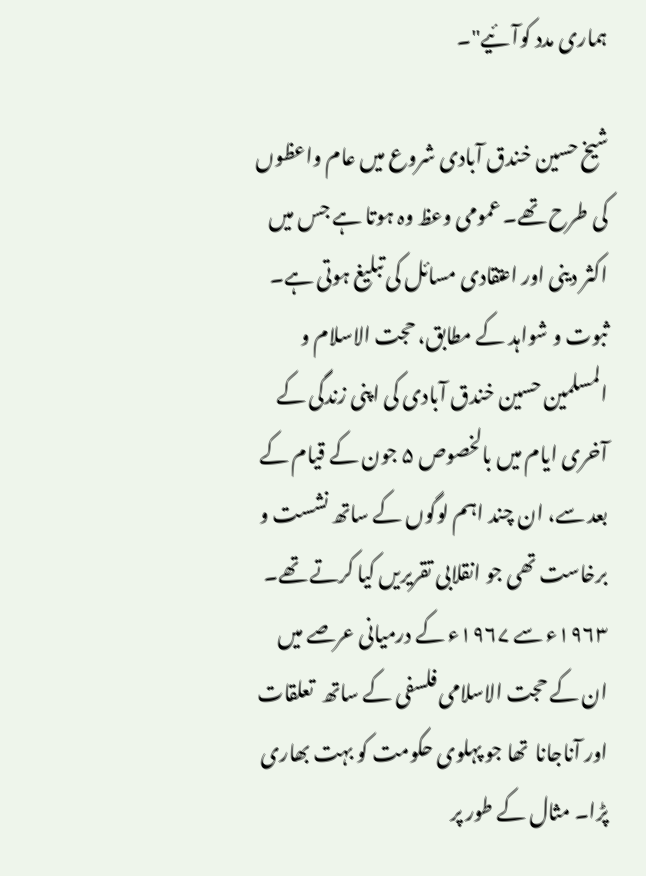ہماری مدد کوآئیے"۔

شیخ حسین خندق آبادی شروع میں عام واعظوں کی طرح تھے۔ عمومی وعظ وہ ہوتا ہے جس میں اکثر دینی اور اعتقادی مسائل کی تبلیغ ہوتی ہے۔ ثبوت و شواہد کے مطابق، حجت الاسلام و المسلمین حسین خندق آبادی کی اپنی زندگی کے آخری ایام میں بالخصوص ۵ جون کے قیام کے بعد سے، ان چند اہم لوگوں کے ساتھ نشست و برخاست تھی جو انقلابی تقریریں کیا کرتے تھے۔  ۱۹۶۳ء سے ۱۹۶۷ء کے درمیانی عرصے میں ان کے حجت الاسلامی فلسفی کے ساتھ  تعلقات اور آناجانا  تھا جو پہلوی حکومت کو بہت بھاری پڑا۔ مثال کے طور پر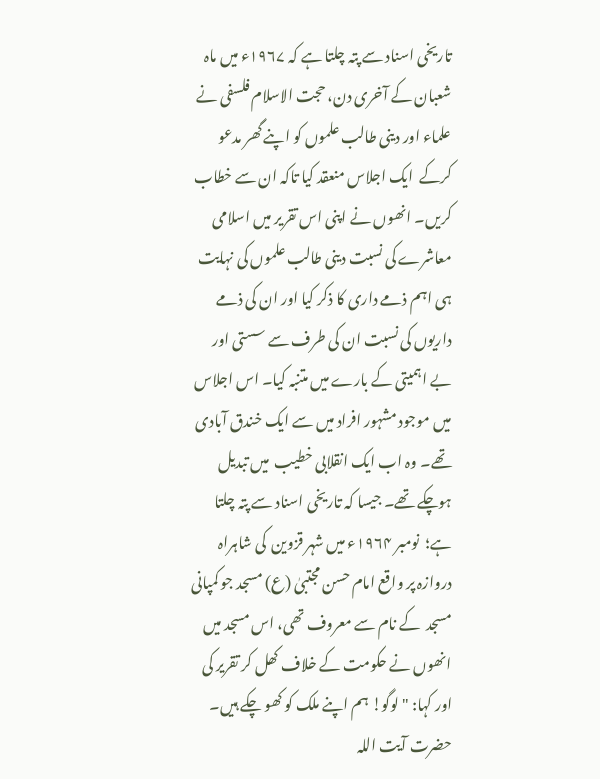تاریخی اسناد سے پتہ چلتا ہے کہ ۱۹۶۷ء میں ماہ شعبان کے آخری دن، حجت الاسلام فلسفی نے علماء اور دینی طالب علموں کو اپنے گھر مدعو کرکے  ایک اجلاس منعقد کیا تاکہ ان سے خطاب کریں۔ انھوں نے اپنی اس تقریر میں اسلامی معاشرے کی نسبت دینی طالب علموں کی نہایت ہی اہم ذمے داری کا ذکر کیا اور ان کی ذمے داریوں کی نسبت ان کی طرف سے سستی اور بے اہمیتی کے بارے میں متنبہ کیا۔ اس اجلاس میں موجود مشہور افراد میں سے ایک خندق آبادی تھے۔ وہ اب ایک انقلابی خطیب  میں تبدیل ہوچکے تھے۔ جیسا کہ تاریخی اسناد سے پتہ چلتا ہے؛  نومبر ۱۹۶۴ء میں شہر قزوین  کی شاہراہ دروازہ پر واقع امام حسن مجتبیٰ (ع) مسجد جو کمپانی مسجد  کے نام سے معروف تھی، اس مسجد میں انھوں نے حکومت کے خلاف کھل کر تقریر کی اور کہا: " لوگو! ہم اپنے ملک کو کھو چکے ہیں۔ حضرت آیت اللہ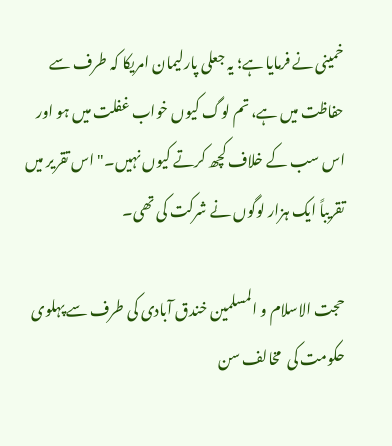خمینی نے فرمایا ہے؛ یہ جعلی پارلیمان امریکا کہ طرف سے حفاظت میں ہے، تم لوگ کیوں خواب غفلت میں ہو اور اس سب کے خلاف کچھ کرتے کیوں نہیں۔" اس تقریر میں تقریباً ایک ہزار لوگوں نے شرکت کی تھی۔

حجت الاسلام و المسلمین خندق آبادی کی طرف سے پہلوی حکومت کی  مخالف سن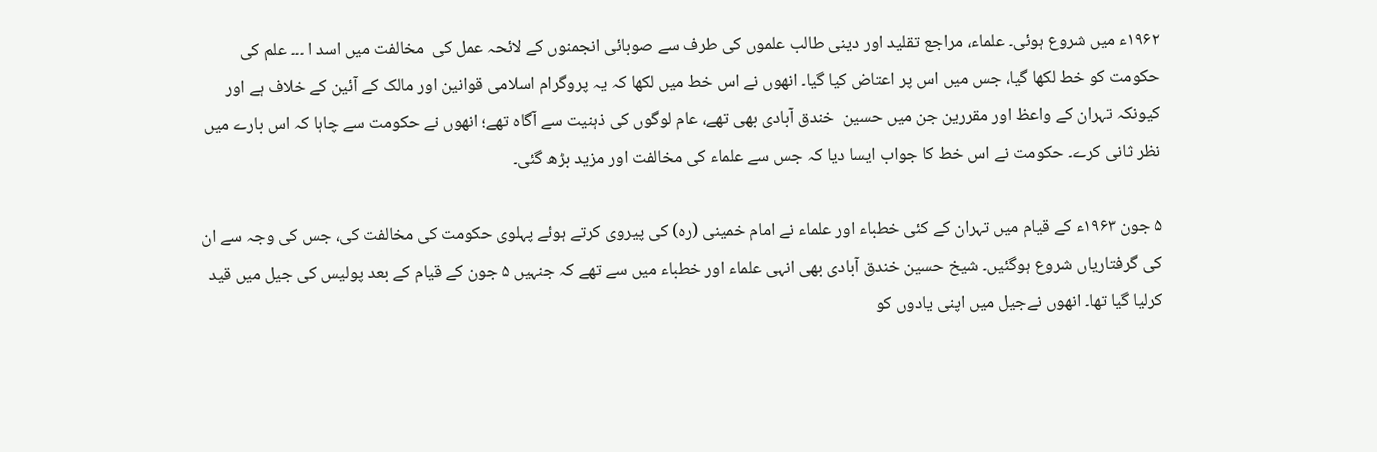۱۹۶۲ء میں شروع ہوئی۔ علماء، مراجع تقلید اور دینی طالب علموں کی طرف سے صوبائی انجمنوں کے لائحہ عمل کی  مخالفت میں اسد ا ۔۔۔ علم کی حکومت کو خط لکھا گیا، جس میں اس پر اعتاض کیا گیا۔ انھوں نے اس خط میں لکھا کہ یہ پروگرام اسلامی قوانین اور مالک کے آئین کے خلاف ہے اور کیونکہ تہران کے واعظ اور مقررین جن میں حسین  خندق آبادی بھی تھے، عام لوگوں کی ذہنیت سے آگاہ تھے؛ انھوں نے حکومت سے چاہا کہ اس بارے میں نظر ثانی کرے۔ حکومت نے اس خط کا جواب ایسا دیا کہ جس سے علماء کی مخالفت اور مزید بڑھ گئی۔

۵ جون ۱۹۶۳ء کے قیام میں تہران کے کئی خطباء اور علماء نے امام خمینی (رہ) کی پیروی کرتے ہوئے پہلوی حکومت کی مخالفت کی، جس کی وجہ سے ان کی گرفتاریاں شروع ہوگئیں۔ شیخ حسین خندق آبادی بھی انہی علماء اور خطباء میں سے تھے کہ جنہیں ۵ جون کے قیام کے بعد پولیس کی جیل میں قید کرلیا گیا تھا۔ انھوں نےجیل میں اپنی یادوں کو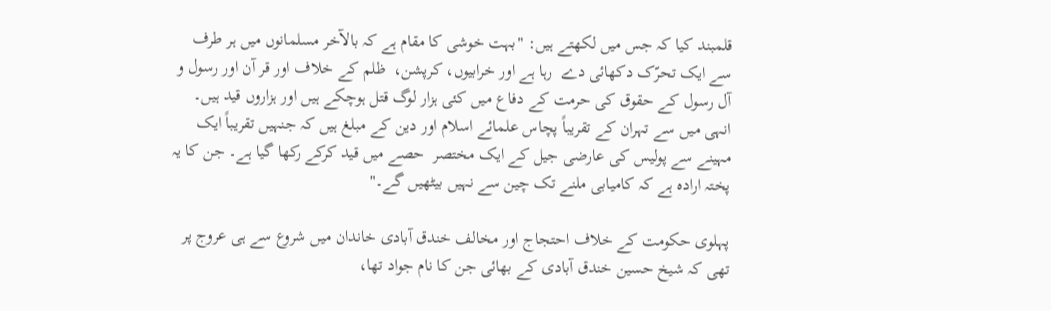قلمبند کیا کہ جس میں لکھتے ہیں: "بہت خوشی کا مقام ہے کہ بالآخر مسلمانوں میں ہر طرف سے ایک تحرّک دکھائی دے  رہا ہے اور خرابیوں، کرپشن،  ظلم کے خلاف اور قر آن اور رسول و آل رسول کے حقوق کی حرمت کے دفاع میں کئی ہزار لوگ قتل ہوچکے ہیں اور ہزاروں قید ہیں۔ انہی میں سے تہران کے تقریباً پچاس علمائے اسلام اور دین کے مبلغ ہیں کہ جنہیں تقریباً ایک مہینے سے پولیس کی عارضی جیل کے ایک مختصر  حصے میں قید کرکے رکھا گیا ہے۔ جن کا یہ پختہ ارادہ ہے کہ کامیابی ملنے تک چین سے نہیں بیٹھیں گے۔"

پہلوی حکومت کے خلاف احتجاج اور مخالف خندق آبادی خاندان میں شروع سے ہی عروج پر تھی کہ شیخ حسین خندق آبادی کے بھائی جن کا نام جواد تھا،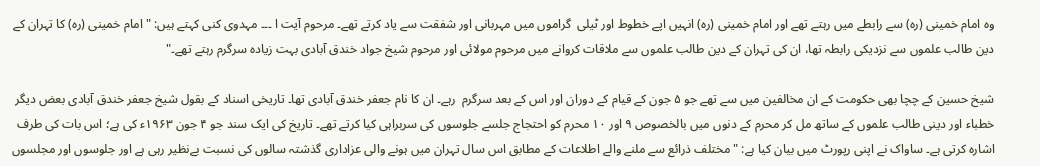وہ امام خمینی (رہ) سے رابطے میں رہتے تھے اور امام خمینی (رہ) انہیں اپے خطوط اور ٹیلی  گراموں میں مہربانی اور شفقت سے یاد کرتے تھے۔ مرحوم آیت ا ۔۔۔ مہدوی کنی کہتے ہیں: "امام خمینی (رہ) کا تہران کے دین طالب علموں سے نزدیکی رابطہ تھا، ان کی تہران کے دین طالب علموں سے ملاقات کروانے میں مرحوم مولائی اور مرحوم شیخ جواد خندق آبادی بہت زیادہ سرگرم رہتے تھے۔"

شیخ حسین کے چچا بھی حکومت کے ان مخالفین میں سے تھے جو ۵ جون کے قیام کے دوران اور اس کے بعد سرگرم  رہے۔ ان کا نام جعفر خندق آبادی تھا۔ تاریخی اسناد کے بقول شیخ جعفر خندق آبادی بعض دیگر خطباء اور دینی طالب علموں کے ساتھ مل کر محرم کے دنوں میں بالخصوص ۹ اور ۱۰ محرم کو احتجاج جلسے جلوسوں کی سربراہی کیا کرتے تھے۔ تاریخ کی ایک سند جو ۴ جون ۱۹۶۳ء کی ہے؛ اس بات کی طرف اشارہ کرتی ہے۔ ساواک نے اپنی رپورٹ میں بیان کیا ہے: "مختلف ذرائع سے ملنے والے اطلاعات کے مطابق اس سال تہران میں ہونے والی عزاداری گذشتہ سالوں کی نسبت بےنظیر رہی ہے اور جلوسوں اور مجلسوں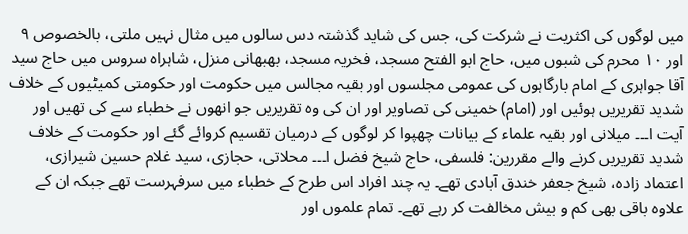میں لوگوں کی اکثریت نے شرکت کی، جس کی شاید گذشتہ دس سالوں میں مثال نہیں ملتی، بالخصوص ۹ اور ۱۰ محرم کی شبوں میں، حاج ابو الفتح مسجد، فخریہ مسجد، بھبھانی منزل، شاہراہ سروس میں حاج سید آقا جواہری کے امام بارگاہوں کی عمومی مجلسوں اور بقیہ مجالس میں حکومت اور حکومتی کمیٹیوں کے خلاف شدید تقریریں ہوئیں اور (امام) خمینی کی تصاویر اور ان کی وہ تقریریں جو انھوں نے خطباء سے کی تھیں اور آیت ا۔۔۔ میلانی اور بقیہ علماء کے بیانات چھپوا کر لوگوں کے درمیان تقسیم کروائے گئے اور حکومت کے خلاف شدید تقریریں کرنے والے مقررین: فلسفی، حاج شیخ فضل ا۔۔۔ محلاتی، حجازی، سید غلام حسین شیرازی، اعتماد زادہ، شیخ جعفر خندق آبادی تھے۔ یہ چند افراد اس طرح کے خطباء میں سرفہرست تھے جبکہ ان کے علاوہ باقی بھی کم و بیش مخالفت کر رہے تھے۔ تمام علموں اور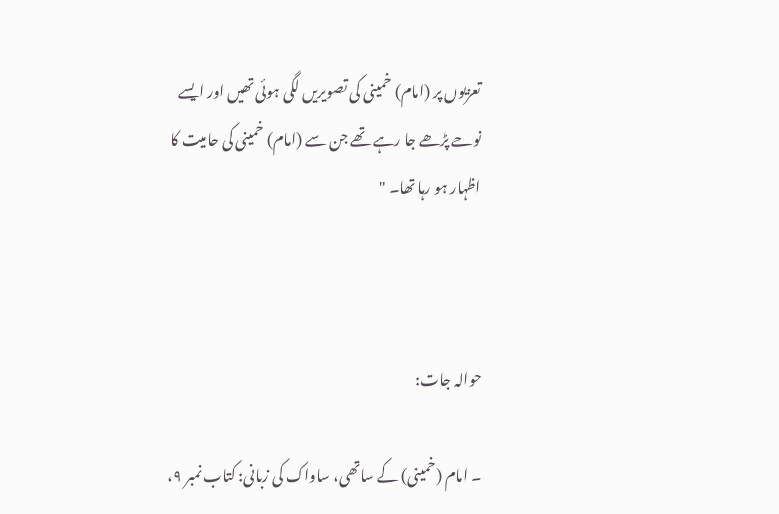تعزیوں پر (امام) خمینی کی تصویریں لگی ہوئی تھیں اور ایسے نوحے پڑھے جا رہے تھے جن سے (امام) خمینی کی حامیت کا اظہار ہو رہا تھا۔ "



حوالہ جات:

۔ امام (خمینی) کے ساتھی، ساواک کی زبانی: کتاب نمبر ۹،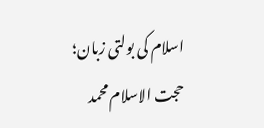اسلام کی بولتی زبان؛ حجت الاسلام محمد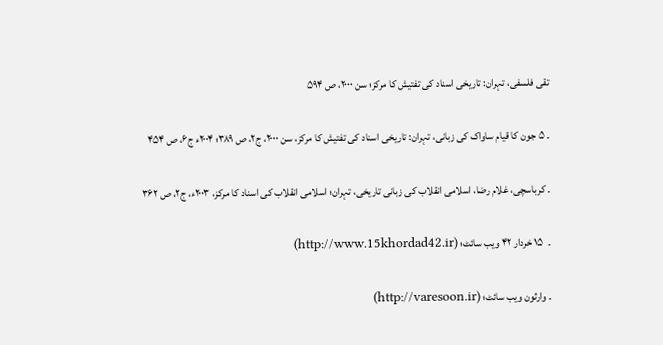تقی فلسفی، تہران: تاریخی اسناد کی تفتیش کا مرکز؛ سن ۲۰۰۰، ص ۵۹۴

۔ ۵ جون کا قیام ساواک کی زبانی، تہران: تاریخی اسناد کی تفتیش کا مرکز، سن ۲۰۰۰، ج۲، ص ۳۸۹؛ ۲۰۰۴ء ج۶، ص ۴۵۴

۔ کرباسچی، غلام رضا، اسلامی انقلاب کی زبانی تاریخی، تہران؛ اسلامی انقلاب کی اسناد کا مرکز، ۲۰۰۳ء، ج۲، ص ۳۶۲

۔  ۱۵ خردار ۴۲ ویب سائٹ؛ (http://www.15khordad42.ir)

۔ وارثون ویب سائٹ؛ (http://varesoon.ir)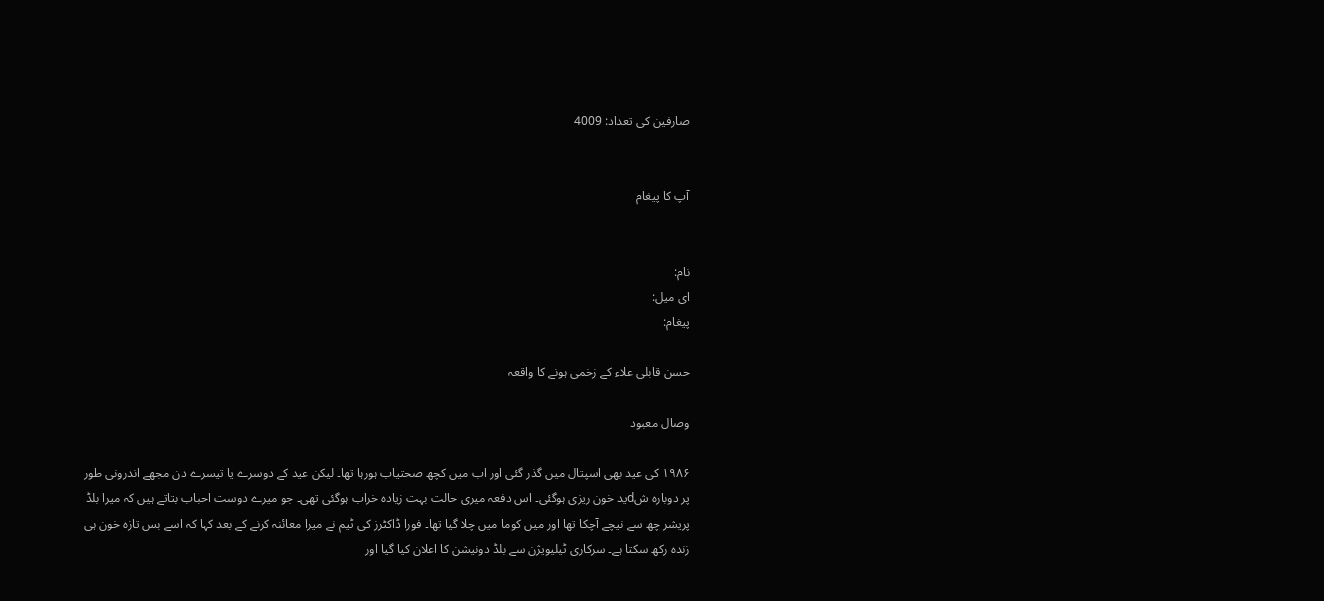صارفین کی تعداد: 4009


آپ کا پیغام


نام:
ای میل:
پیغام:

حسن قابلی علاء کے زخمی ہونے کا واقعہ

وصال معبود

۱۹۸۶ کی عید بھی اسپتال میں گذر گئی اور اب میں کچھ صحتیاب ہورہا تھا۔ لیکن عید کے دوسرے یا تیسرے دن مجھے اندرونی طور پر دوبارہ شdید خون ریزی ہوگئی۔ اس دفعہ میری حالت بہت زیادہ خراب ہوگئی تھی۔ جو میرے دوست احباب بتاتے ہیں کہ میرا بلڈ پریشر چھ سے نیچے آچکا تھا اور میں کوما میں چلا گیا تھا۔ فورا ڈاکٹرز کی ٹیم نے میرا معائنہ کرنے کے بعد کہا کہ اسے بس تازہ خون ہی زندہ رکھ سکتا ہے۔ سرکاری ٹیلیویژن سے بلڈ دونیشن کا اعلان کیا گیا اور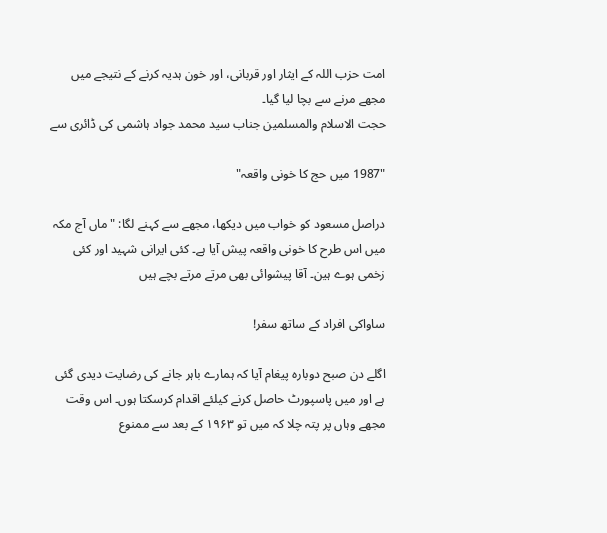امت حزب اللہ کے ایثار اور قربانی، اور خون ہدیہ کرنے کے نتیجے میں مجھے مرنے سے بچا لیا گیا۔
حجت الاسلام والمسلمین جناب سید محمد جواد ہاشمی کی ڈائری سے

"1987 میں حج کا خونی واقعہ"

دراصل مسعود کو خواب میں دیکھا، مجھے سے کہنے لگا: "ماں آج مکہ میں اس طرح کا خونی واقعہ پیش آیا ہے۔ کئی ایرانی شہید اور کئی زخمی ہوے ہین۔ آقا پیشوائی بھی مرتے مرتے بچے ہیں

ساواکی افراد کے ساتھ سفر!

اگلے دن صبح دوبارہ پیغام آیا کہ ہمارے باہر جانے کی رضایت دیدی گئی ہے اور میں پاسپورٹ حاصل کرنے کیلئے اقدام کرسکتا ہوں۔ اس وقت مجھے وہاں پر پتہ چلا کہ میں تو ۱۹۶۳ کے بعد سے ممنوع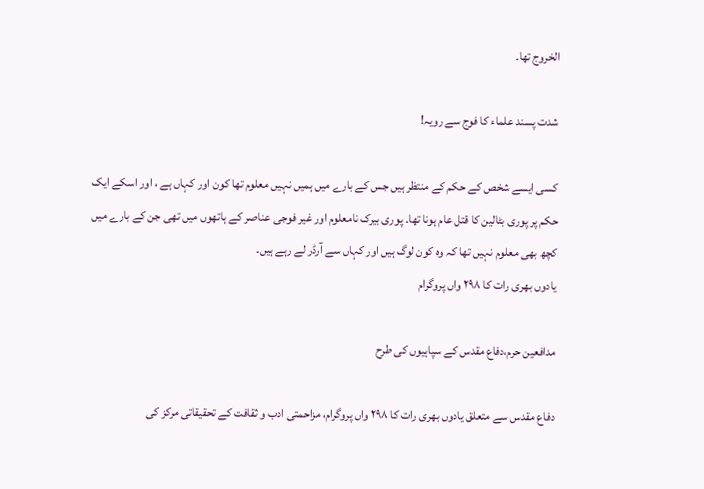الخروج تھا۔

شدت پسند علماء کا فوج سے رویہ!

کسی ایسے شخص کے حکم کے منتظر ہیں جس کے بارے میں ہمیں نہیں معلوم تھا کون اور کہاں ہے ، اور اسکے ایک حکم پر پوری بٹالین کا قتل عام ہونا تھا۔ پوری بیرک نامعلوم اور غیر فوجی عناصر کے ہاتھوں میں تھی جن کے بارے میں کچھ بھی معلوم نہیں تھا کہ وہ کون لوگ ہیں اور کہاں سے آرڈر لے رہے ہیں۔
یادوں بھری رات کا ۲۹۸ واں پروگرام

مدافعین حرم،دفاع مقدس کے سپاہیوں کی طرح

دفاع مقدس سے متعلق یادوں بھری رات کا ۲۹۸ واں پروگرام، مزاحمتی ادب و ثقافت کے تحقیقاتی مرکز کی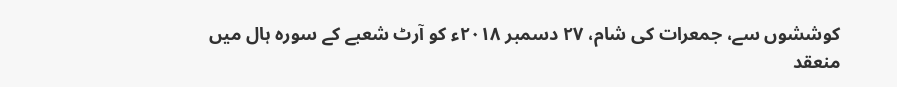کوششوں سے، جمعرات کی شام، ۲۷ دسمبر ۲۰۱۸ء کو آرٹ شعبے کے سورہ ہال میں منعقد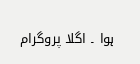ہوا ۔ اگلا پروگرام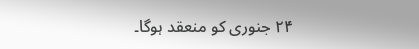۲۴ جنوری کو منعقد ہوگا۔